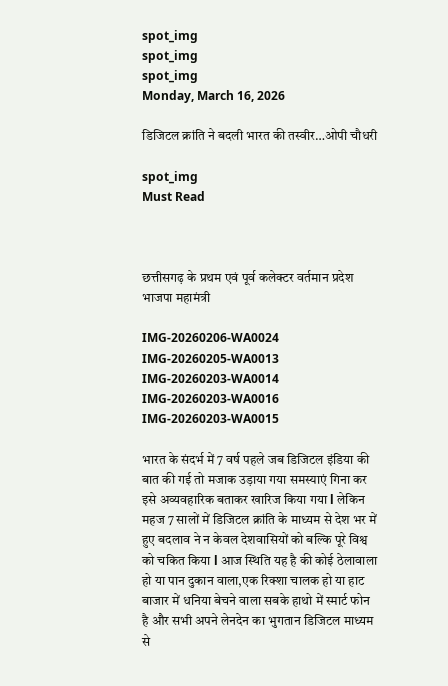spot_img
spot_img
spot_img
Monday, March 16, 2026

डिजिटल क्रांति ने बदली भारत की तस्वीर…ओपी चौधरी

spot_img
Must Read



छत्तीसगढ़ के प्रथम एवं पूर्व कलेक्टर वर्तमान प्रदेश भाजपा महामंत्री

IMG-20260206-WA0024
IMG-20260205-WA0013
IMG-20260203-WA0014
IMG-20260203-WA0016
IMG-20260203-WA0015

भारत के संदर्भ में 7 वर्ष पहले जब डिजिटल इंडिया की बात की गई तो मजाक उड़ाया गया समस्याएं गिना कर इसे अव्यवहारिक बताकर खारिज किया गया l लेकिन महज 7 सालों में डिजिटल क्रांति के माध्यम से देश भर में हुए बदलाव ने न केवल देशवासियों को बल्कि पूरे विश्व को चकित किया l आज स्थिति यह है की कोई ठेलावाला हो या पान दुकान वाला,एक रिक्शा चालक हो या हाट बाजार में धनिया बेचने वाला सबके हाथो में स्मार्ट फोन है और सभी अपने लेनदेन का भुगतान डिजिटल माध्यम से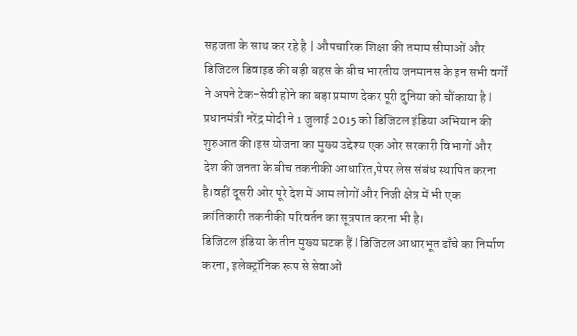सहजता के साथ कर रहे है | औपचारिक शिक्षा की तमाम सीमाओं और डिजिटल डिवाइड की बड़ी बहस के बीच भारतीय जनमानस के इन सभी वर्गों ने अपने टेक-सेवी होने का बड़ा प्रमाण देकर पूरी दुनिया को चौंकाया है l
प्रधानमंत्री नरेंद्र मोदी ने 1 जुलाई 2015 को डिजिटल इंडिया अभियान की शुरुआत की।इस योजना का मुख्य उद्देश्य एक ओर सरकारी विभागों और देश की जनता के बीच तकनीकी आधारित,पेपर लेस संबंध स्थापित करना है।वहीं दूसरी ओर पूरे देश में आम लोगों और निजी क्षेत्र में भी एक क्रांतिकारी तकनीकी परिवर्तन का सूत्रपात करना भी है।
डिजिटल इंडिया के तीन मुख्य घटक हैं l डिजिटल आधारभूत ढाँचे का निर्माण करना, इलेक्ट्रॉनिक रूप से सेवाओं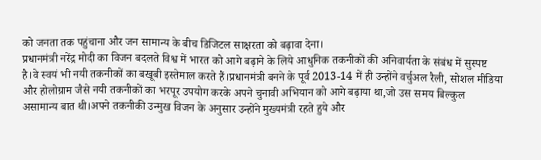को जनता तक पहुंचाना और जन सामान्य के बीच डिजिटल साक्षरता को बढ़ावा देना।
प्रधानमंत्री नरेंद्र मोदी का विजन बदलते विश्व में भारत को आगे बढ़ाने के लिये आधुनिक तकनीकों की अनिवार्यता के संबंध में सुस्पष्ट है।वे स्वयं भी नयी तकनीकों का बखूबी इस्तेमाल करते हैं।प्रधानमंत्री बनने के पूर्व 2013-14 में ही उन्होंने वर्चुअल रैली, सोशल मीडिया और होलोग्राम जैसे नयी तकनीकों का भरपूर उपयोग करके अपने चुनावी अभियान को आगे बढ़ाया था,जो उस समय बिल्कुल असामान्य बात थी।अपने तकनीकी उन्मुख विजन के अनुसार उन्होंने मुख्यमंत्री रहते हुये और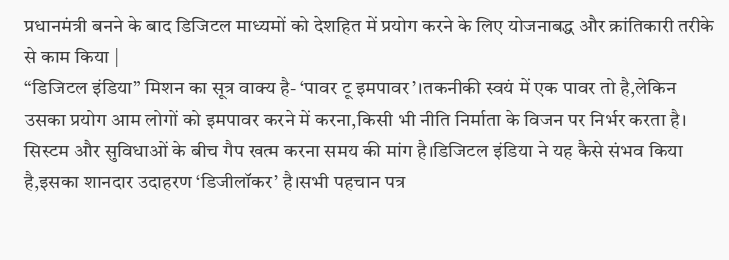प्रधानमंत्री बनने के बाद डिजिटल माध्यमों को देशहित में प्रयोग करने के लिए योजनाबद्ध और क्रांतिकारी तरीके से काम किया |
“डिजिटल इंडिया” मिशन का सूत्र वाक्य है- ‘पावर टू इमपावर’।तकनीकी स्वयं में एक पावर तो है,लेकिन उसका प्रयोग आम लोगों को इमपावर करने में करना,किसी भी नीति निर्माता के विजन पर निर्भर करता है।
सिस्टम और सुविधाओं के बीच गैप खत्म करना समय की मांग है।डिजिटल इंडिया ने यह कैसे संभव किया है,इसका शानदार उदाहरण ‘डिजीलॉकर’ है।सभी पहचान पत्र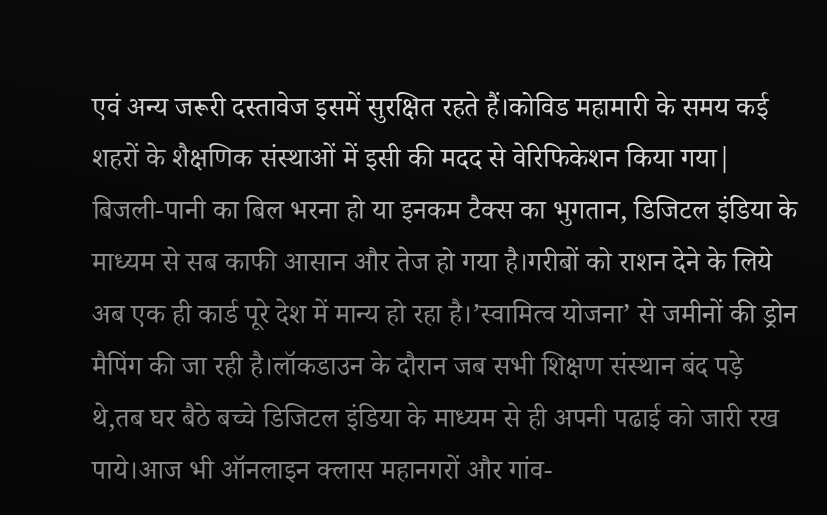एवं अन्य जरूरी दस्तावेज इसमें सुरक्षित रहते हैं।कोविड महामारी के समय कई शहरों के शैक्षणिक संस्थाओं में इसी की मदद से वेरिफिकेशन किया गया| बिजली-पानी का बिल भरना हो या इनकम टैक्स का भुगतान, डिजिटल इंडिया के माध्यम से सब काफी आसान और तेज हो गया है।गरीबों को राशन देने के लिये अब एक ही कार्ड पूरे देश में मान्य हो रहा है।’स्वामित्व योजना’ से जमीनों की ड्रोन मैपिंग की जा रही है।लॉकडाउन के दौरान जब सभी शिक्षण संस्थान बंद पड़े थे,तब घर बैठे बच्चे डिजिटल इंडिया के माध्यम से ही अपनी पढाई को जारी रख पाये।आज भी ऑनलाइन क्लास महानगरों और गांव-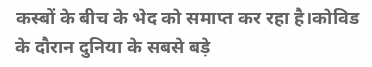कस्बों के बीच के भेद को समाप्त कर रहा है।कोविड के दौरान दुनिया के सबसे बड़े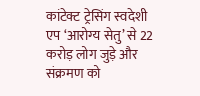कांटेक्ट ट्रेसिंग स्वदेशी एप ‘आरोग्य सेतु’ से 22 करोड़ लोग जुड़े और संक्रमण को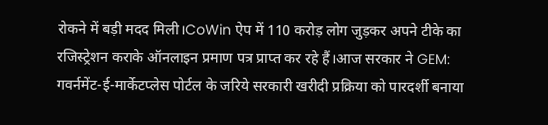रोकने में बड़ी मदद मिली।CoWin ऐप में 110 करोड़ लोग जुड़कर अपने टीके का रजिस्ट्रेशन कराके ऑनलाइन प्रमाण पत्र प्राप्त कर रहे हैं।आज सरकार ने GEM: गवर्नमेंट-ई-मार्केटप्लेस पोर्टल के जरिये सरकारी खरीदी प्रक्रिया को पारदर्शी बनाया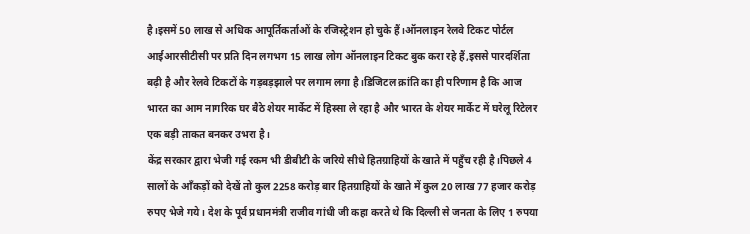है।इसमें 50 लाख से अधिक आपूर्तिकर्ताओं के रजिस्ट्रेशन हो चुके हैं।ऑनलाइन रेलवे टिकट पोर्टल आईआरसीटीसी पर प्रति दिन लगभग 15 लाख लोग ऑनलाइन टिकट बुक करा रहे हैं,इससे पारदर्शिता बढ़ी है और रेलवे टिकटों के गड़बड़झाले पर लगाम लगा है।डिजिटल क्रांति का ही परिणाम है कि आज भारत का आम नागरिक घर बैठे शेयर मार्केट में हिस्सा ले रहा है और भारत के शेयर मार्केट में घरेलू रिटेलर एक बड़ी ताकत बनकर उभरा है।
केंद्र सरकार द्वारा भेजी गई रकम भी डीबीटी के जरिये सीधे हितग्राहियों के खाते में पहुँच रही है।पिछले 4 सालों के आँकड़ों को देखें तो कुल 2258 करोड़ बार हितग्राहियों के खाते में कुल 20 लाख 77 हजार करोड़ रुपए भेजे गये। देश के पूर्व प्रधानमंत्री राजीव गांधी जी कहा करते थे कि दिल्ली से जनता के लिए 1 रुपया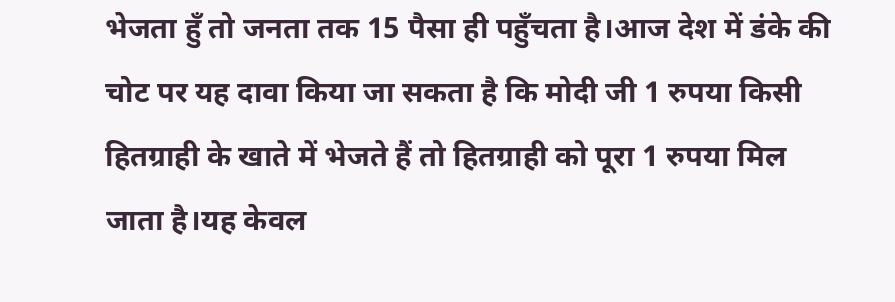भेजता हुँ तो जनता तक 15 पैसा ही पहुँचता है।आज देश में डंके की चोट पर यह दावा किया जा सकता है कि मोदी जी 1 रुपया किसी हितग्राही के खाते में भेजते हैं तो हितग्राही को पूरा 1 रुपया मिल जाता है।यह केवल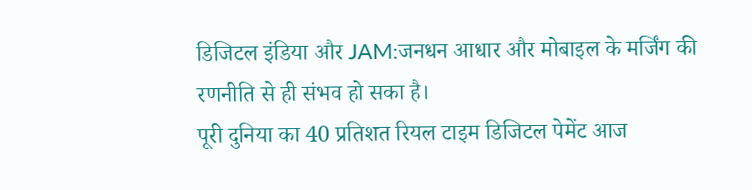डिजिटल इंडिया और JAM:जनधन आधार और मोबाइल के मर्जिंग की रणनीति से ही संभव हो सका है।
पूरी दुनिया का 40 प्रतिशत रियल टाइम डिजिटल पेमेंट आज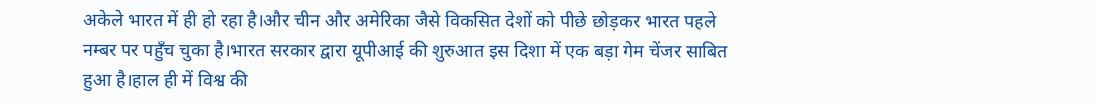अकेले भारत में ही हो रहा है।और चीन और अमेरिका जैसे विकसित देशों को पीछे छोड़कर भारत पहले नम्बर पर पहुँच चुका है।भारत सरकार द्वारा यूपीआई की शुरुआत इस दिशा में एक बड़ा गेम चेंजर साबित हुआ है।हाल ही में विश्व की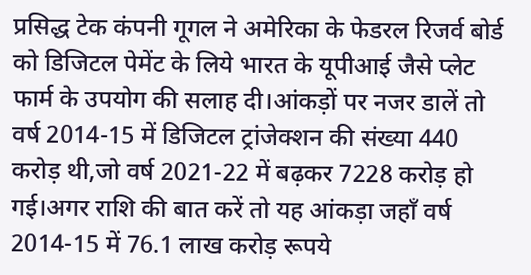प्रसिद्ध टेक कंपनी गूगल ने अमेरिका के फेडरल रिजर्व बोर्ड को डिजिटल पेमेंट के लिये भारत के यूपीआई जैसे प्लेट फार्म के उपयोग की सलाह दी।आंकड़ों पर नजर डालें तो वर्ष 2014-15 में डिजिटल ट्रांजेक्शन की संख्या 440 करोड़ थी,जो वर्ष 2021-22 में बढ़कर 7228 करोड़ हो गई।अगर राशि की बात करें तो यह आंकड़ा जहाँ वर्ष 2014-15 में 76.1 लाख करोड़ रूपये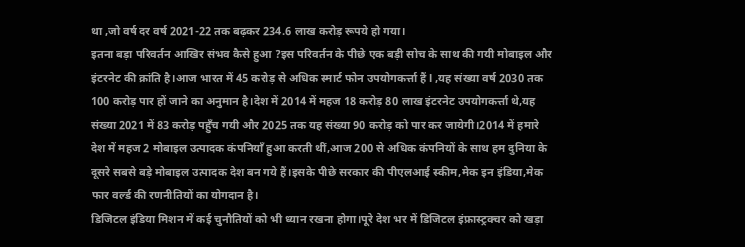था ,जो वर्ष दर वर्ष 2021-22 तक बढ़कर 234.6 लाख करोड़ रूपये हो गया।
इतना बड़ा परिवर्तन आखिर संभव कैसे हुआ ?इस परिवर्तन के पीछे एक बड़ी सोच के साथ की गयी मोबाइल और इंटरनेट की क्रांति है।आज भारत में 45 करोड़ से अधिक स्मार्ट फोन उपयोगकर्त्ता हैं l ,यह संख्या वर्ष 2030 तक 100 करोड़ पार हों जाने का अनुमान है।देश में 2014 में महज 18 करोड़ 80 लाख इंटरनेट उपयोगकर्त्ता थे,यह संख्या 2021 में 83 करोड़ पहुँच गयी और 2025 तक यह संख्या 90 करोड़ को पार कर जायेगी।2014 में हमारे देश में महज 2 मोबाइल उत्पादक कंपनियाँ हुआ करती थीं,आज 200 से अधिक कंपनियों के साथ हम दुनिया के दूसरे सबसे बड़े मोबाइल उत्पादक देश बन गये हैं।इसके पीछे सरकार की पीएलआई स्कीम,मेक इन इंडिया,मेक फार वर्ल्ड की रणनीतियों का योगदान है।
डिजिटल इंडिया मिशन में कई चुनौतियों को भी ध्यान रखना होगा।पूरे देश भर में डिजिटल इंफ्रास्ट्रक्चर को खड़ा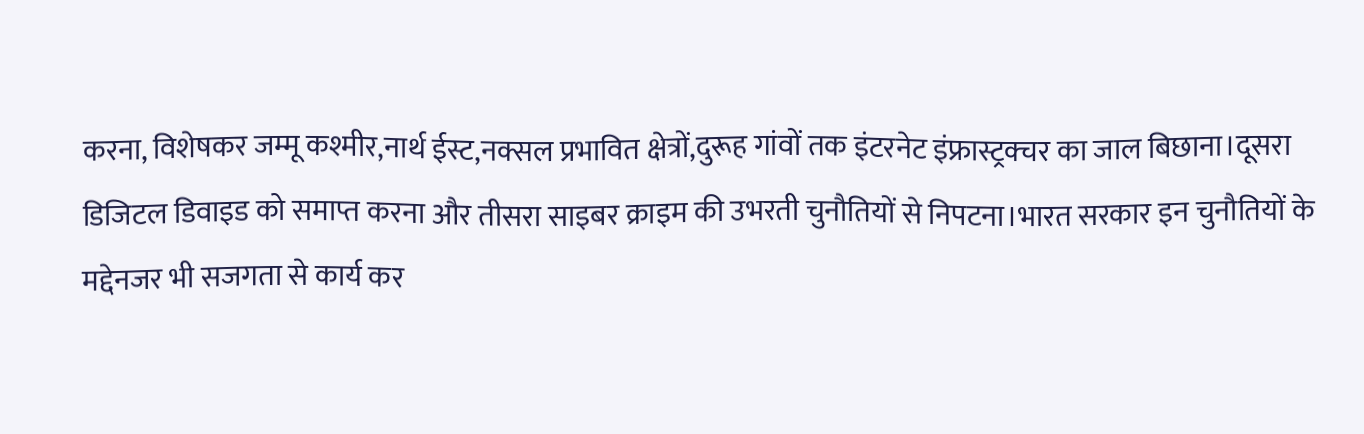करना, विशेषकर जम्मू कश्मीर,नार्थ ईस्ट,नक्सल प्रभावित क्षेत्रों,दुरूह गांवों तक इंटरनेट इंफ्रास्ट्रक्चर का जाल बिछाना।दूसरा डिजिटल डिवाइड को समाप्त करना और तीसरा साइबर क्राइम की उभरती चुनौतियों से निपटना।भारत सरकार इन चुनौतियों के मद्देनजर भी सजगता से कार्य कर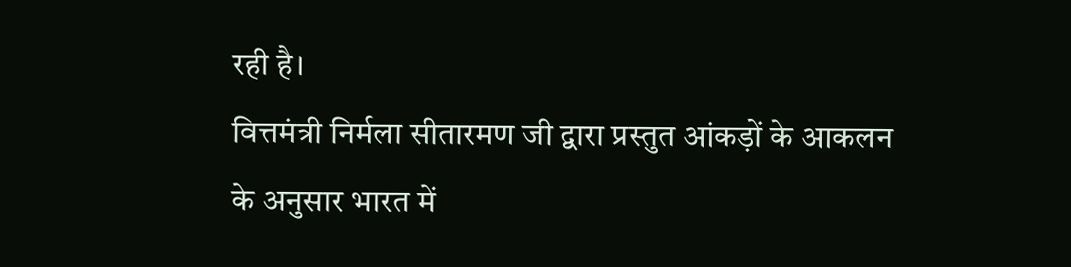रही है।
वित्तमंत्री निर्मला सीतारमण जी द्वारा प्रस्तुत आंकड़ों के आकलन के अनुसार भारत में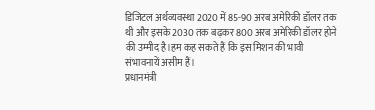डिजिटल अर्थव्यवस्था 2020 में 85-90 अरब अमेरिकी डॉलर तक थी और इसके 2030 तक बढ़कर 800 अरब अमेरिकी डॉलर होने की उम्मीद है।हम कह सकते हैं कि इस मिशन की भावी संभावनायें असीम हैं।
प्रधानमंत्री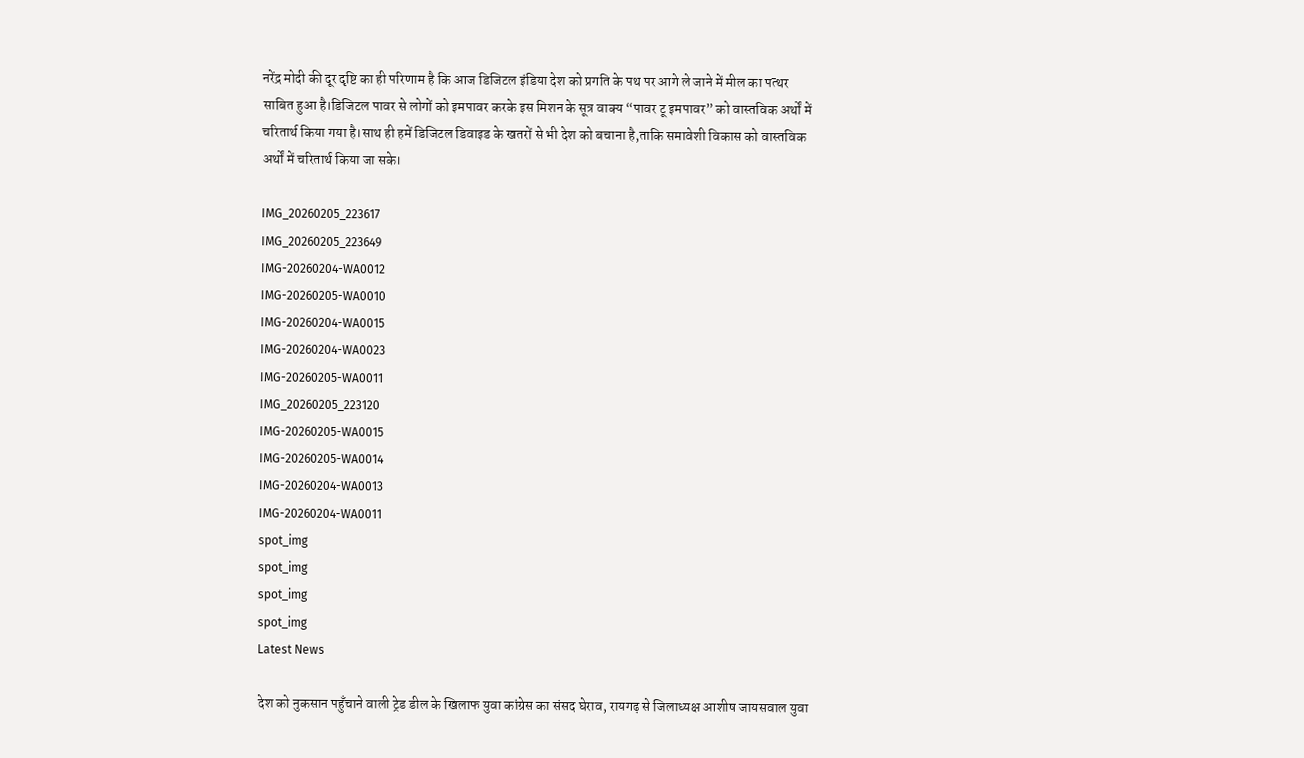नरेंद्र मोदी की दूर दृष्टि का ही परिणाम है कि आज डिजिटल इंडिया देश को प्रगति के पथ पर आगे ले जाने में मील का पत्थर साबित हुआ है।डिजिटल पावर से लोगों को इमपावर करके इस मिशन के सूत्र वाक्य “पावर टू इमपावर” को वास्तविक अर्थों में चरितार्थ किया गया है।साथ ही हमें डिजिटल डिवाइड के खतरों से भी देश को बचाना है,ताकि समावेशी विकास को वास्तविक अर्थों में चरितार्थ किया जा सके।

IMG_20260205_223617
IMG_20260205_223649
IMG-20260204-WA0012
IMG-20260205-WA0010
IMG-20260204-WA0015
IMG-20260204-WA0023
IMG-20260205-WA0011
IMG_20260205_223120
IMG-20260205-WA0015
IMG-20260205-WA0014
IMG-20260204-WA0013
IMG-20260204-WA0011
spot_img
spot_img
spot_img
spot_img
Latest News

देश को नुकसान पहुँचाने वाली ट्रेड डील के खिलाफ युवा कांग्रेस का संसद घेराव, रायगढ़ से जिलाध्यक्ष आशीष जायसवाल युवा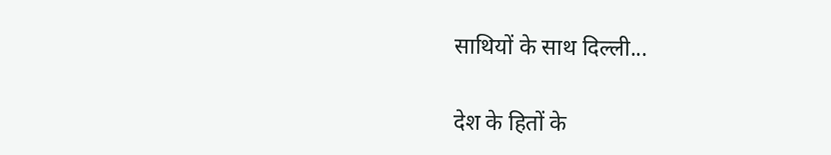साथियों के साथ दिल्ली...

देश के हितों के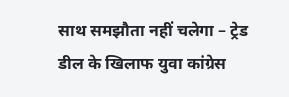साथ समझौता नहीं चलेगा – ट्रेड डील के खिलाफ युवा कांग्रेस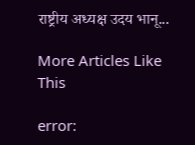राष्ट्रीय अध्यक्ष उदय भानू...

More Articles Like This

error: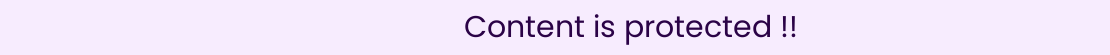Content is protected !!